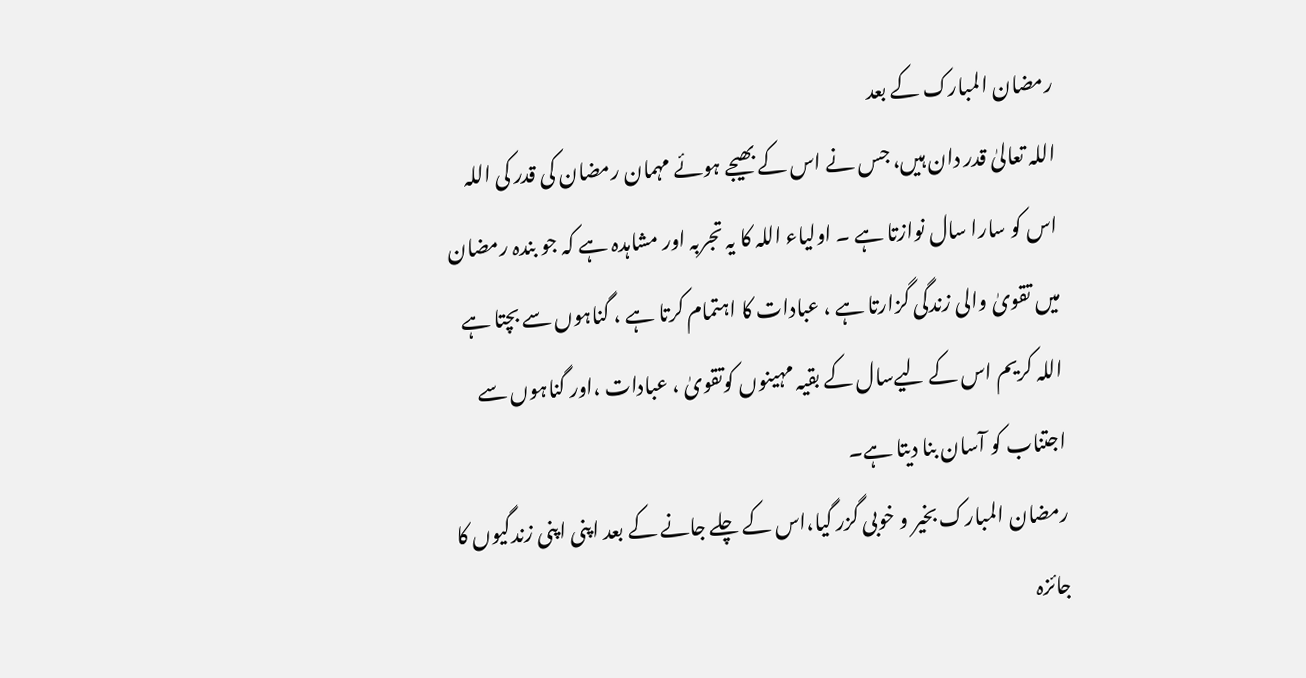رمضان المبارک کے بعد
اللہ تعالیٰ قدر دان ہیں، جس نے اس کے بھیجے ہوئے مہمان رمضان کی قدر کی اللہ اس کو سارا سال نوازتا ہے ۔ اولیاء اللہ کا یہ تجربہ اور مشاہدہ ہے کہ جو بندہ رمضان میں تقویٰ والی زندگی گزارتا ہے ، عبادات کا اہتمام کرتا ہے ، گناہوں سے بچتا ہے اللہ کریم اس کے لیےسال کے بقیہ مہینوں کوتقویٰ ، عبادات ،اور گناہوں سے اجتناب کو آسان بنا دیتا ہے۔
رمضان المبارک بخیر و خوبی گزر گیا،اس کے چلے جانے کے بعد اپنی اپنی زندگیوں کا جائزہ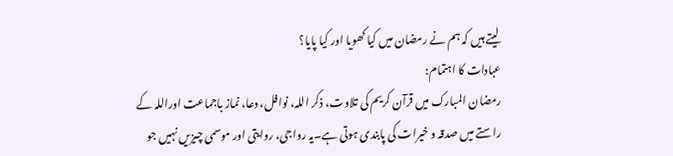لیتے ہیں کہ ہم نے رمضان میں کیا کھویا اور کیا پایا؟
عبادات کا اہتمام:
رمضان المبارک میں قرآن کریم کی تلاوت، ذکر اللہ، نوافل، دعا، نماز باجماعت اوراللہ کے راستے میں صدقہ و خیرات کی پابندی ہوتی ہے۔یہ رواجی، روایتی اور موسمی چیزیں نہیں جو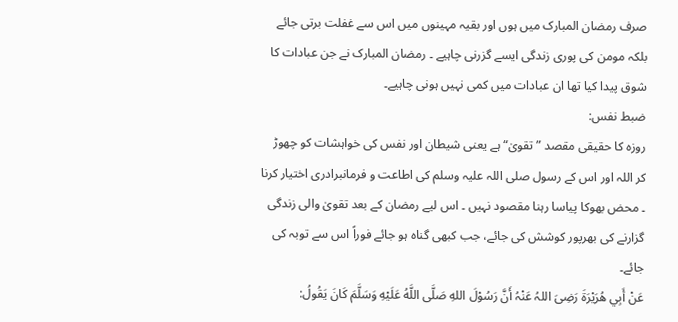صرف رمضان المبارک میں ہوں اور بقیہ مہینوں میں اس سے غفلت برتی جائے بلکہ مومن کی پوری زندگی ایسے گزرنی چاہیے ۔ رمضان المبارک نے جن عبادات کا شوق پیدا کیا تھا ان عبادات میں کمی نہیں ہونی چاہیے۔
ضبط نفس:
روزہ کا حقیقی مقصد ”تقویٰ“ہے یعنی شیطان اور نفس کی خواہشات کو چھوڑ کر اللہ اور اس کے رسول صلی اللہ علیہ وسلم کی اطاعت و فرمانبرادری اختیار کرنا ۔ محض بھوکا پیاسا رہنا مقصود نہیں ۔ اس لیے رمضان کے بعد تقویٰ والی زندگی گزارنے کی بھرپور کوشش کی جائے، جب کبھی گناہ ہو جائے فوراً اس سے توبہ کی جائے۔
عَنْ أَبِي هُرَيْرَةَ رَضِیَ اللہُ عَنْہُ أَنَّ رَسُوْلَ اللهِ صَلَّى اللَّهُ عَلَيْهِ وَسَلَّمَ كَانَ يَقُولُ: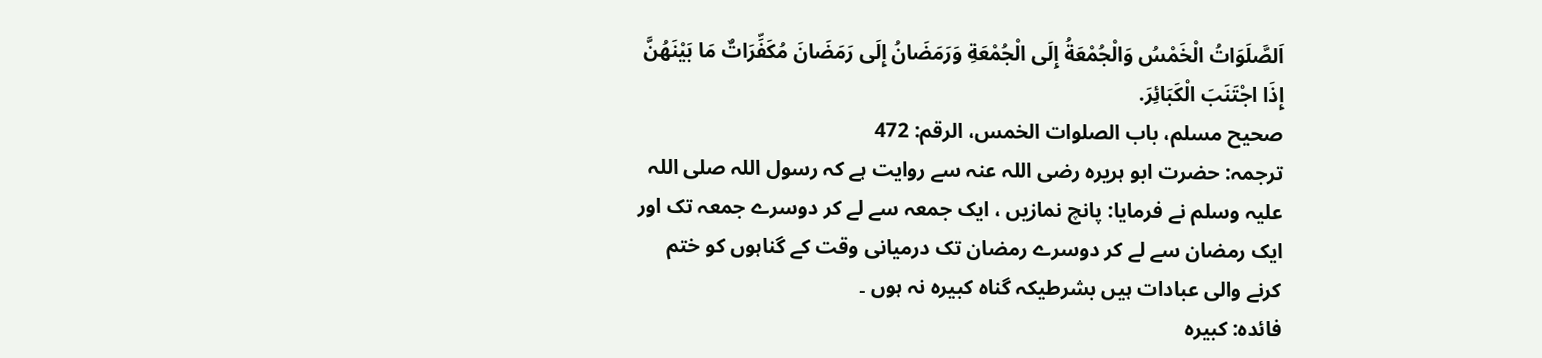اَلصَّلَوَاتُ الْخَمْسُ وَالْجُمْعَةُ إِلَى الْجُمْعَةِ وَرَمَضَانُ إِلَى رَمَضَانَ مُكَفِّرَاتٌ مَا بَيْنَهُنَّ إِذَا اجْتَنَبَ الْكَبَائِرَ.
صحیح مسلم، باب الصلوات الخمس، الرقم: 472
ترجمہ: حضرت ابو ہریرہ رضی اللہ عنہ سے روایت ہے کہ رسول اللہ صلی اللہ علیہ وسلم نے فرمایا: پانچ نمازیں ، ایک جمعہ سے لے کر دوسرے جمعہ تک اور ایک رمضان سے لے کر دوسرے رمضان تک درمیانی وقت کے گناہوں کو ختم کرنے والی عبادات ہیں بشرطیکہ گناہ کبیرہ نہ ہوں ۔
فائدہ: کبیرہ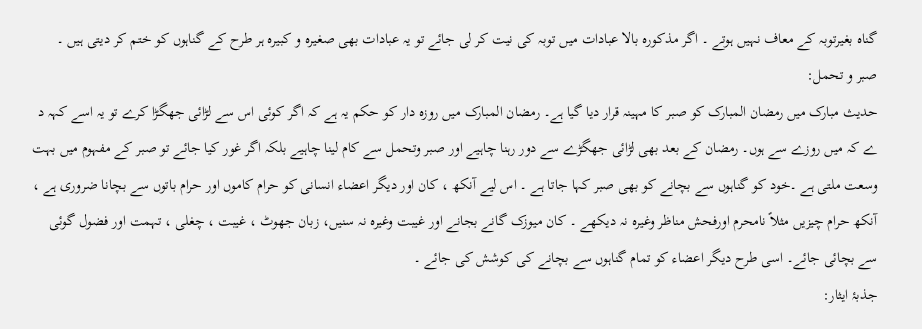گناہ بغیرتوبہ کے معاف نہیں ہوتے ۔ اگر مذکورہ بالا عبادات میں توبہ کی نیت کر لی جائے تو یہ عبادات بھی صغیرہ و کبیرہ ہر طرح کے گناہوں کو ختم کر دیتی ہیں ۔
صبر و تحمل:
حدیث مبارک میں رمضان المبارک کو صبر کا مہینہ قرار دیا گیا ہے۔ رمضان المبارک میں روزہ دار کو حکم یہ ہے کہ اگر کوئی اس سے لڑائی جھگڑا کرے تو یہ اسے کہہ د ے کہ میں روزے سے ہوں۔ رمضان کے بعد بھی لڑائی جھگڑے سے دور رہنا چاہیے اور صبر وتحمل سے کام لینا چاہیے بلکہ اگر غور کیا جائے تو صبر کے مفہوم میں بہت وسعت ملتی ہے ۔خود کو گناہوں سے بچانے کو بھی صبر کہا جاتا ہے ۔ اس لیے آنکھ ، کان اور دیگر اعضاء انسانی کو حرام کاموں اور حرام باتوں سے بچانا ضروری ہے ، آنکھ حرام چیزیں مثلاً نامحرم اورفحش مناظر وغیرہ نہ دیکھے ۔ کان میوزک گانے بجانے اور غیبت وغیرہ نہ سنیں، زبان جھوٹ ، غیبت ، چغلی ، تہمت اور فضول گوئی سے بچائی جائے۔ اسی طرح دیگر اعضاء کو تمام گناہوں سے بچانے کی کوشش کی جائے ۔
جذبۂ ایثار: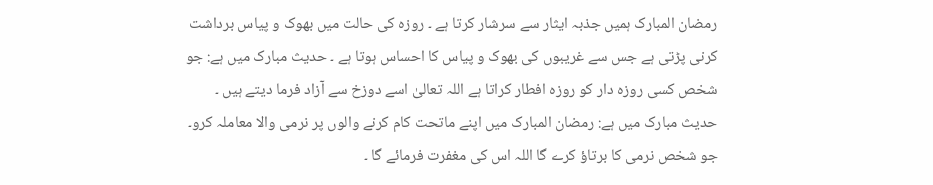رمضان المبارک ہمیں جذبہ ایثار سے سرشار کرتا ہے ۔ روزہ کی حالت میں بھوک و پیاس برداشت کرنی پڑتی ہے جس سے غریبوں کی بھوک و پیاس کا احساس ہوتا ہے ۔ حدیث مبارک میں ہے: جو شخص کسی روزہ دار کو روزہ افطار کراتا ہے اللہ تعالیٰ اسے دوزخ سے آزاد فرما دیتے ہیں ۔
حدیث مبارک میں ہے: رمضان المبارک میں اپنے ماتحت کام کرنے والوں پر نرمی والا معاملہ کرو۔ جو شخص نرمی کا برتاؤ کرے گا اللہ اس کی مغفرت فرمائے گا ۔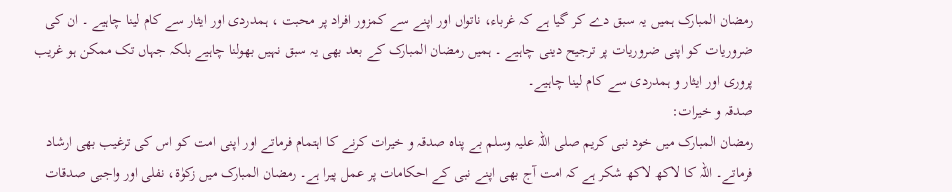رمضان المبارک ہمیں یہ سبق دے کر گیا ہے کہ غرباء، ناتواں اور اپنے سے کمزور افراد پر محبت ، ہمدردی اور ایثار سے کام لینا چاہیے ۔ ان کی ضروریات کو اپنی ضروریات پر ترجیح دینی چاہیے ۔ ہمیں رمضان المبارک کے بعد بھی یہ سبق نہیں بھولنا چاہیے بلکہ جہاں تک ممکن ہو غریب پروری اور ایثار و ہمدردی سے کام لینا چاہیے۔
صدقہ و خیرات:
رمضان المبارک میں خود نبی کریم صلی اللہ علیہ وسلم بے پناہ صدقہ و خیرات کرنے کا اہتمام فرماتے اور اپنی امت کو اس کی ترغیب بھی ارشاد فرماتے۔ اللہ کا لاکھ لاکھ شکر ہے کہ امت آج بھی اپنے نبی کے احکامات پر عمل پیرا ہے۔ رمضان المبارک میں زکوٰۃ، نفلی اور واجبی صدقات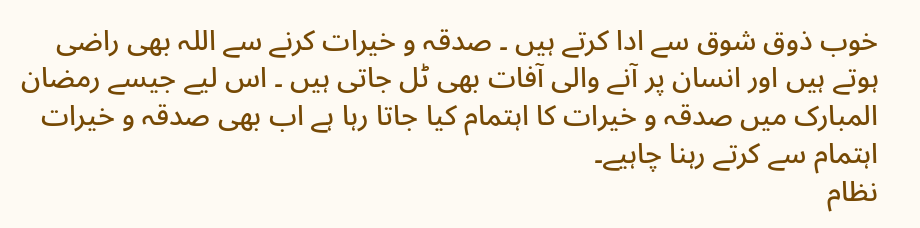خوب ذوق شوق سے ادا کرتے ہیں ۔ صدقہ و خیرات کرنے سے اللہ بھی راضی ہوتے ہیں اور انسان پر آنے والی آفات بھی ٹل جاتی ہیں ۔ اس لیے جیسے رمضان المبارک میں صدقہ و خیرات کا اہتمام کیا جاتا رہا ہے اب بھی صدقہ و خیرات اہتمام سے کرتے رہنا چاہیے۔
نظام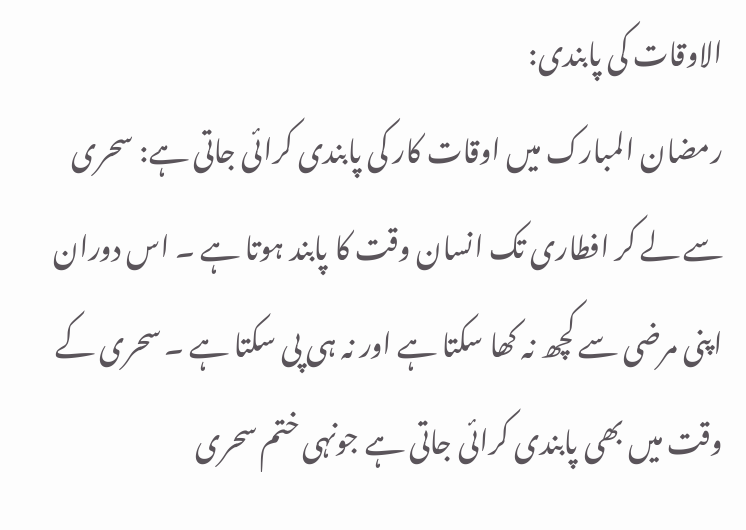الاوقات کی پابندی:
رمضان المبارک میں اوقات کار کی پابندی کرائی جاتی ہے: سحری سے لے کر افطاری تک انسان وقت کا پابند ہوتا ہے ۔ اس دوران اپنی مرضی سے کچھ نہ کھا سکتا ہے اور نہ ہی پی سکتا ہے ۔ سحری کے وقت میں بھی پابندی کرائی جاتی ہے جونہی ختم سحری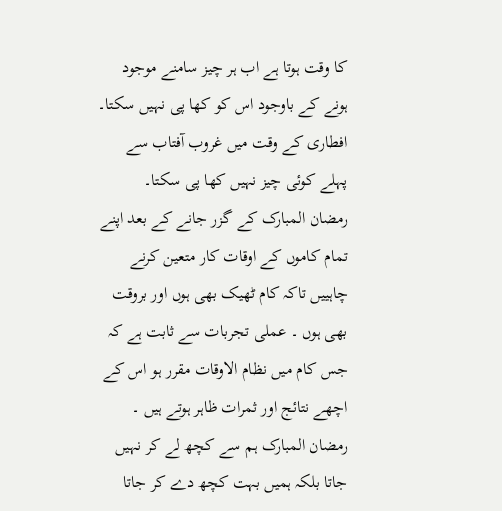کا وقت ہوتا ہے اب ہر چیز سامنے موجود ہونے کے باوجود اس کو کھا پی نہیں سکتا۔ افطاری کے وقت میں غروب آفتاب سے پہلے کوئی چیز نہیں کھا پی سکتا۔
رمضان المبارک کے گزر جانے کے بعد اپنے تمام کاموں کے اوقات کار متعین کرنے چاہییں تاکہ کام ٹھیک بھی ہوں اور بروقت بھی ہوں ۔ عملی تجربات سے ثابت ہے کہ جس کام میں نظام الاوقات مقرر ہو اس کے اچھے نتائج اور ثمرات ظاہر ہوتے ہیں ۔
رمضان المبارک ہم سے کچھ لے کر نہیں جاتا بلکہ ہمیں بہت کچھ دے کر جاتا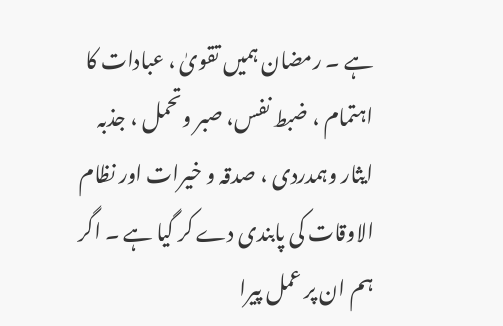ہے ۔ رمضان ہمیں تقویٰ ، عبادات کا اہتمام ، ضبط نفس، صبر وتحمل ، جذبہ ایثار وہمدردی ، صدقہ و خیرات اور نظام الاوقات کی پابندی دے کر گیا ہے ۔ اگر ہم ان پر عمل پیرا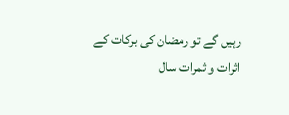رہیں گے تو رمضان کی برکات کے اثرات و ثمرات سال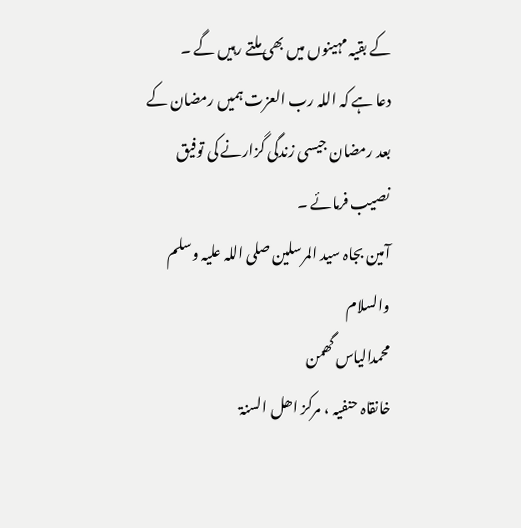کے بقیہ مہینوں میں بھی ملتے رہیں گے ۔
دعا ہے کہ اللہ رب العزت ہمیں رمضان کے بعد رمضان جیسی زندگی گزارنے کی توفیق نصیب فرمائے ۔
آمین بجاہ سید المرسلین صلی اللہ علیہ وسلم
والسلام
محمدالیاس گھمن
خانقاہ حنفیہ ، مرکز اھل السنۃ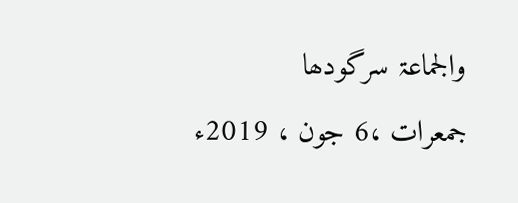والجماعۃ سرگودھا
جمعرات ،6 جون ، 2019ء